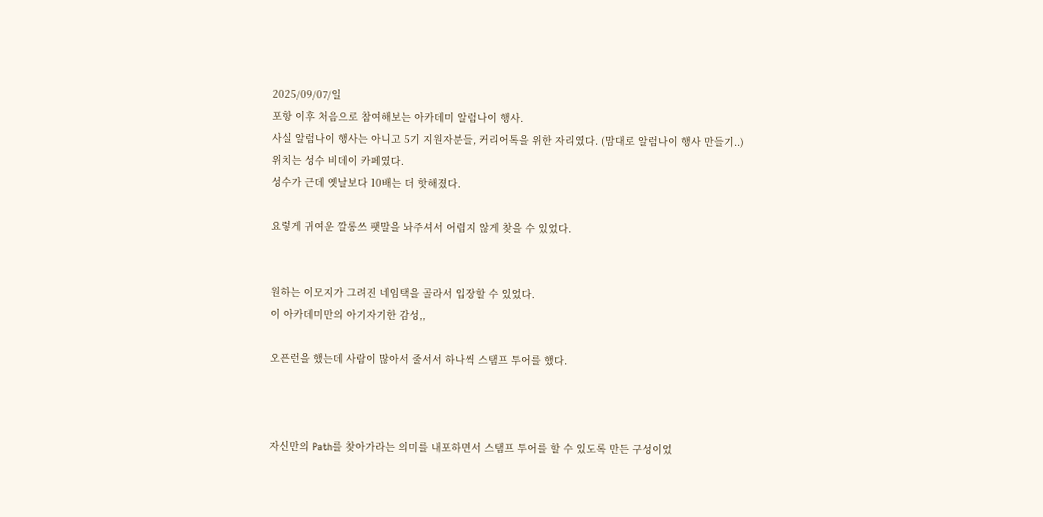2025/09/07/일
포항 이후 처음으로 참여해보는 아카데미 알럼나이 행사.
사실 알럼나이 행사는 아니고 5기 지원자분들, 커리어톡을 위한 자리였다. (맘대로 알럼나이 행사 만들기..)
위치는 성수 비데이 카페였다.
성수가 근데 옛날보다 10배는 더 핫해졌다.

요렇게 귀여운 깔롱쓰 팻말을 놔주셔서 어렵지 않게 찾을 수 있었다.


원하는 이모지가 그려진 네임택을 골라서 입장할 수 있었다.
이 아카데미만의 아기자기한 감성,,

오픈런을 했는데 사람이 많아서 줄서서 하나씩 스탬프 투어를 했다.



자신만의 Path를 찾아가라는 의미를 내포하면서 스탬프 투어를 할 수 있도록 만든 구성이었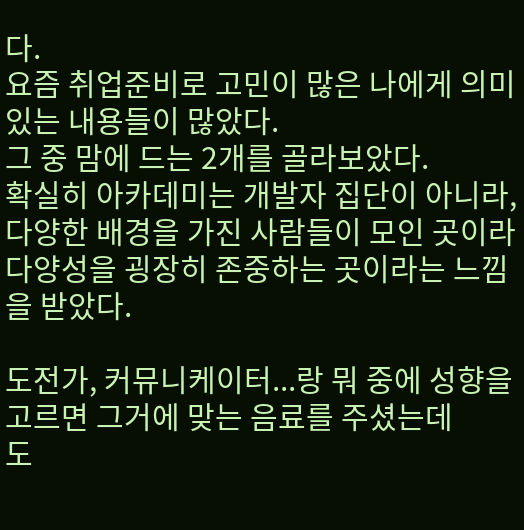다.
요즘 취업준비로 고민이 많은 나에게 의미있는 내용들이 많았다.
그 중 맘에 드는 2개를 골라보았다.
확실히 아카데미는 개발자 집단이 아니라, 다양한 배경을 가진 사람들이 모인 곳이라 다양성을 굉장히 존중하는 곳이라는 느낌을 받았다.

도전가, 커뮤니케이터...랑 뭐 중에 성향을 고르면 그거에 맞는 음료를 주셨는데
도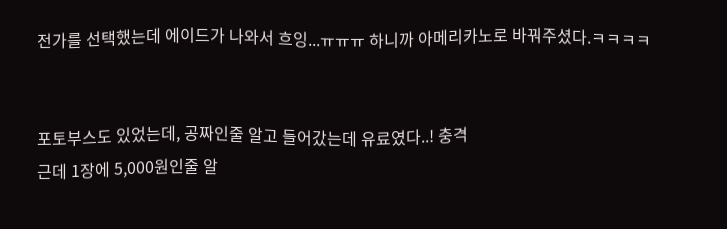전가를 선택했는데 에이드가 나와서 흐잉...ㅠㅠㅠ 하니까 아메리카노로 바꿔주셨다.ㅋㅋㅋㅋ


포토부스도 있었는데, 공짜인줄 알고 들어갔는데 유료였다..! 충격
근데 1장에 5,000원인줄 알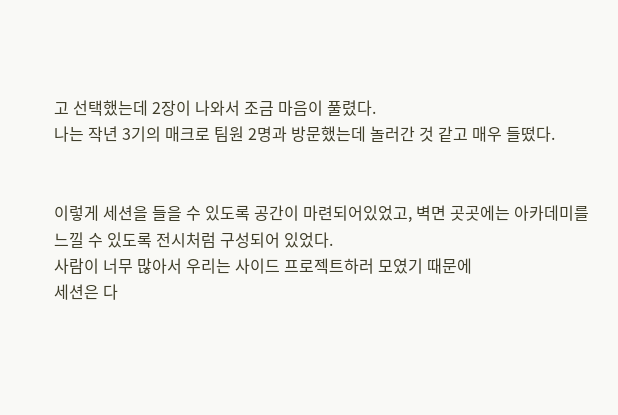고 선택했는데 2장이 나와서 조금 마음이 풀렸다.
나는 작년 3기의 매크로 팀원 2명과 방문했는데 놀러간 것 같고 매우 들떴다.


이렇게 세션을 들을 수 있도록 공간이 마련되어있었고, 벽면 곳곳에는 아카데미를 느낄 수 있도록 전시처럼 구성되어 있었다.
사람이 너무 많아서 우리는 사이드 프로젝트하러 모였기 때문에
세션은 다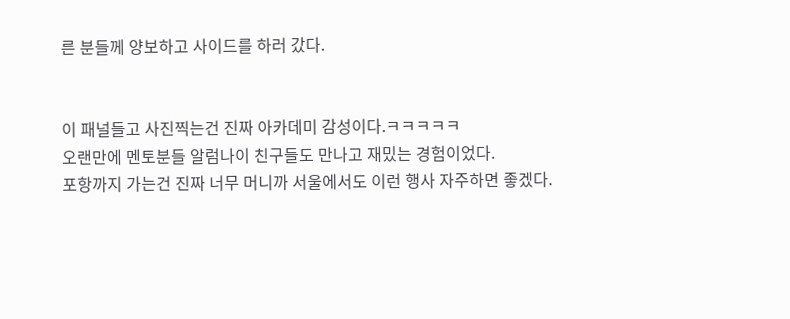른 분들께 양보하고 사이드를 하러 갔다.


이 패널들고 사진찍는건 진짜 아카데미 감성이다.ㅋㅋㅋㅋㅋ
오랜만에 멘토분들 알럼나이 친구들도 만나고 재밌는 경험이었다.
포항까지 가는건 진짜 너무 머니까 서울에서도 이런 행사 자주하면 좋겠다.